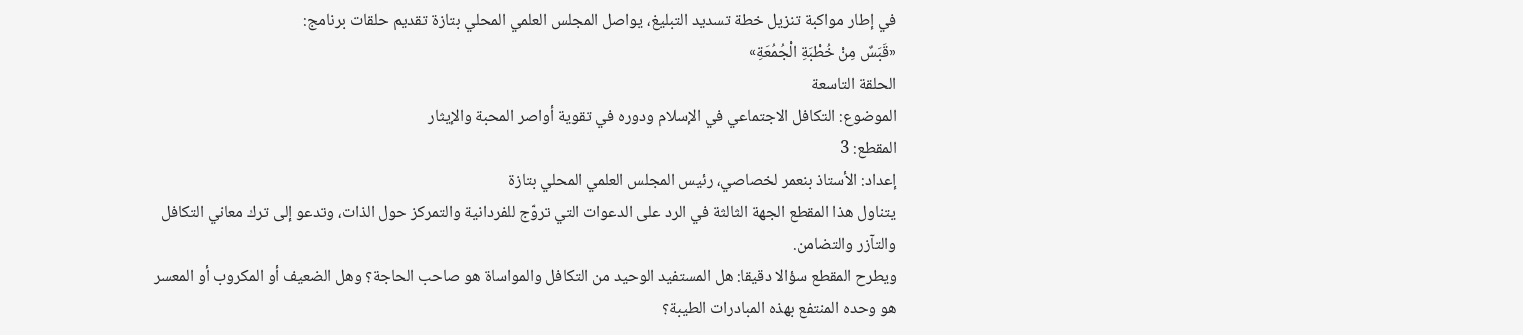في إطار مواكبة تنزيل خطة تسديد التبليغ، يواصل المجلس العلمي المحلي بتازة تقديم حلقات برنامج:
«قَبَسٌ مِنْ خُطْبَةِ الْجُمُعَةِ»
الحلقة التاسعة
الموضوع: التكافل الاجتماعي في الإسلام ودوره في تقوية أواصر المحبة والإيثار
المقطع: 3
إعداد: الأستاذ بنعمر لخصاصي، رئيس المجلس العلمي المحلي بتازة
يتناول هذا المقطع الجهة الثالثة في الرد على الدعوات التي تروّج للفردانية والتمركز حول الذات، وتدعو إلى ترك معاني التكافل والتآزر والتضامن.
ويطرح المقطع سؤالا دقيقا: هل المستفيد الوحيد من التكافل والمواساة هو صاحب الحاجة؟ وهل الضعيف أو المكروب أو المعسر هو وحده المنتفع بهذه المبادرات الطيبة؟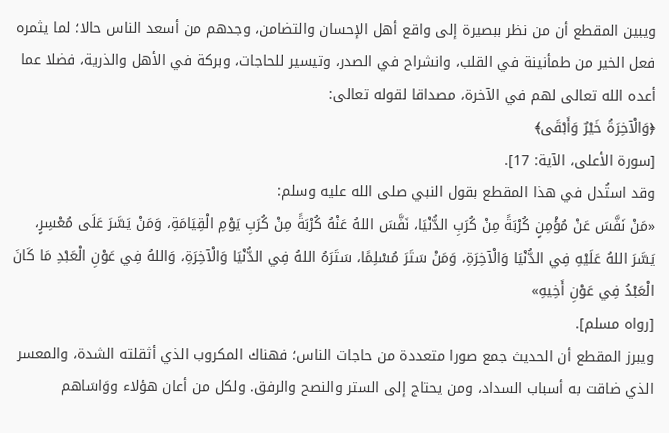ويبين المقطع أن من نظر ببصيرة إلى واقع أهل الإحسان والتضامن، وجدهم من أسعد الناس حالا؛ لما يثمره فعل الخير من طمأنينة في القلب، وانشراح في الصدر، وتيسير للحاجات، وبركة في الأهل والذرية، فضلا عما أعده الله تعالى لهم في الآخرة، مصداقا لقوله تعالى:
﴿وَالْآخِرَةُ خَيْرٌ وَأَبْقَى﴾
[سورة الأعلى، الآية: 17].
وقد استُدل في هذا المقطع بقول النبي صلى الله عليه وسلم:
«مَنْ نَفَّسَ عَنْ مُؤْمِنٍ كُرْبَةً مِنْ كُرَبِ الدُّنْيَا، نَفَّسَ اللهُ عَنْهُ كُرْبَةً مِنْ كُرَبِ يَوْمِ الْقِيَامَةِ، وَمَنْ يَسَّرَ عَلَى مُعْسِرٍ، يَسَّرَ اللهُ عَلَيْهِ فِي الدُّنْيَا وَالْآخِرَةِ، وَمَنْ سَتَرَ مُسْلِمًا، سَتَرَهُ اللهُ فِي الدُّنْيَا وَالْآخِرَةِ، وَاللهُ فِي عَوْنِ الْعَبْدِ مَا كَانَ الْعَبْدُ فِي عَوْنِ أَخِيهِ»
[رواه مسلم].
ويبرز المقطع أن الحديث جمع صورا متعددة من حاجات الناس؛ فهناك المكروب الذي أثقلته الشدة، والمعسر الذي ضاقت به أسباب السداد، ومن يحتاج إلى الستر والنصح والرفق. ولكل من أعان هؤلاء ووَاسَاهم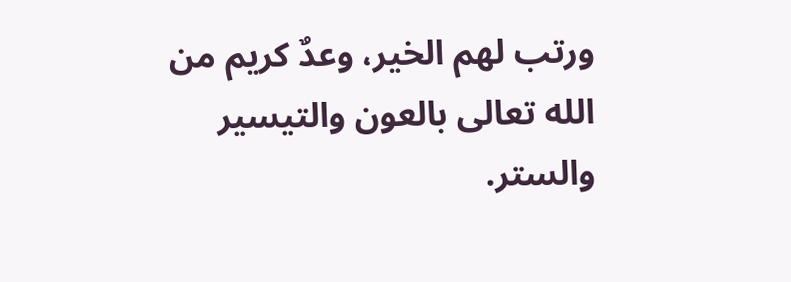ورتب لهم الخير، وعدٌ كريم من الله تعالى بالعون والتيسير والستر.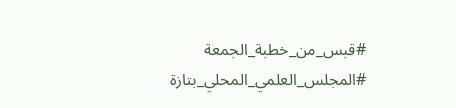#قبس_من_خطبة_الجمعة
#المجلس_العلمي_المحلي_بتازة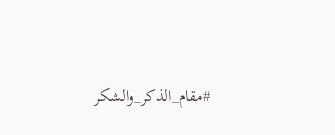#مقام_الذكر_والشكر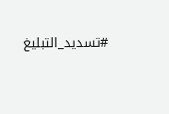#تسديد_التبليغ